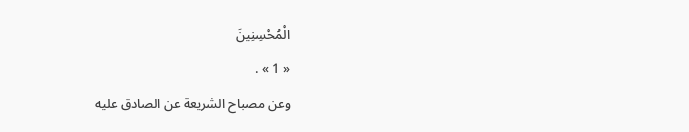الْمُحْسِنِينَ
« 1 » .
وعن مصباح الشريعة عن الصادق عليه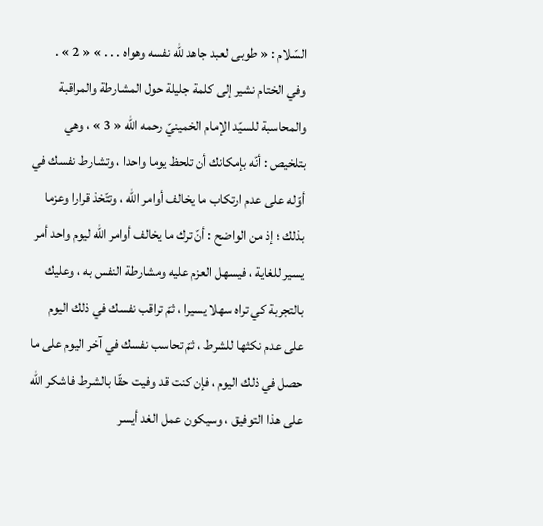السّلام : « طوبى لعبد جاهد للّه نفسه وهواه . . . » « 2 » .
وفي الختام نشير إلى كلمة جليلة حول المشارطة والمراقبة والمحاسبة للسيّد الإمام الخمينيّ رحمه اللّه « 3 » ، وهي بتلخيص : أنّه بإمكانك أن تلحظ يوما واحدا ، وتشارط نفسك في أوّله على عدم ارتكاب ما يخالف أوامر اللّه ، وتتّخذ قرارا وعزما بذلك ؛ إذ من الواضح : أنّ ترك ما يخالف أوامر اللّه ليوم واحد أمر يسير للغاية ، فيسهل العزم عليه ومشارطة النفس به ، وعليك بالتجربة كي تراه سهلا يسيرا ، ثمّ تراقب نفسك في ذلك اليوم على عدم نكثها للشرط ، ثمّ تحاسب نفسك في آخر اليوم على ما حصل في ذلك اليوم ، فإن كنت قد وفيت حقّا بالشرط فاشكر اللّه على هذا التوفيق ، وسيكون عمل الغد أيسر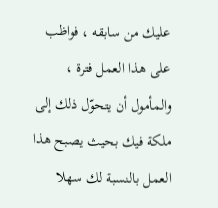عليك من سابقه ، فواظب على هذا العمل فترة ، والمأمول أن يتحوّل ذلك إلى ملكة فيك بحيث يصبح هذا العمل بالنسبة لك سهلا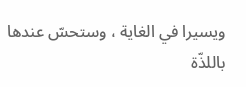ويسيرا في الغاية ، وستحسّ عندها باللذّة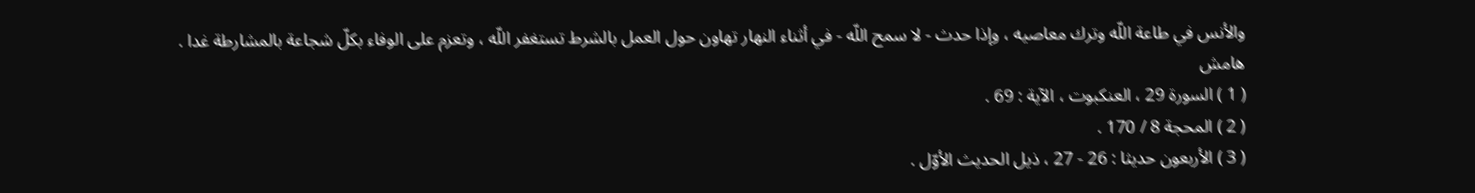والأنس في طاعة اللّه وترك معاصيه ، وإذا حدث - لا سمح اللّه - في أثناء النهار تهاون حول العمل بالشرط تستغفر اللّه ، وتعزم على الوفاء بكلّ شجاعة بالمشارطة غدا .
هامش
( 1 ) السورة 29 ، العنكبوت ، الآية : 69 .
( 2 ) المحجة 8 / 170 .
( 3 ) الأربعون حديثا : 26 - 27 ، ذيل الحديث الأوّل .